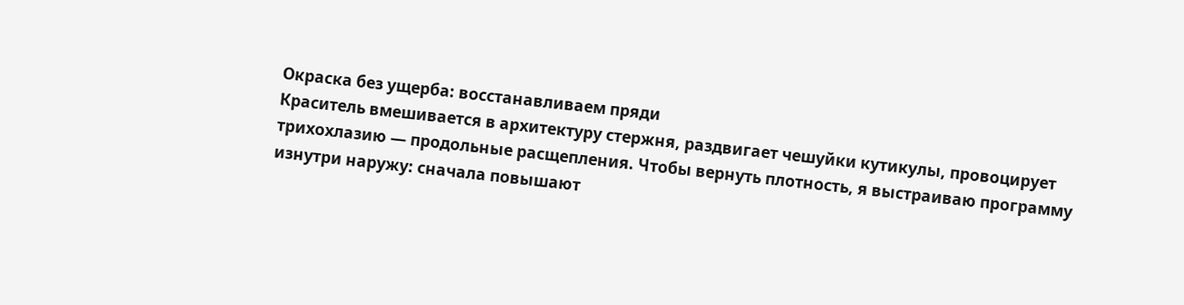Окраска без ущерба: восстанавливаем пряди
Краситель вмешивается в архитектуру стержня, раздвигает чешуйки кутикулы, провоцирует трихохлазию — продольные расщепления. Чтобы вернуть плотность, я выстраиваю программу изнутри наружу: сначала повышают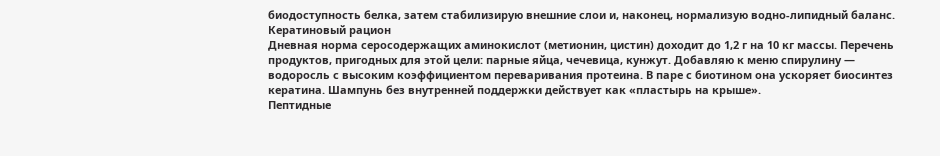биодоступность белка, затем стабилизирую внешние слои и, наконец, нормализую водно-липидный баланс.
Кератиновый рацион
Дневная норма серосодержащих аминокислот (метионин, цистин) доходит до 1,2 г на 10 кг массы. Перечень продуктов, пригодных для этой цели: парные яйца, чечевица, кунжут. Добавляю к меню спирулину — водоросль с высоким коэффициентом переваривания протеина. В паре с биотином она ускоряет биосинтез кератина. Шампунь без внутренней поддержки действует как «пластырь на крыше».
Пептидные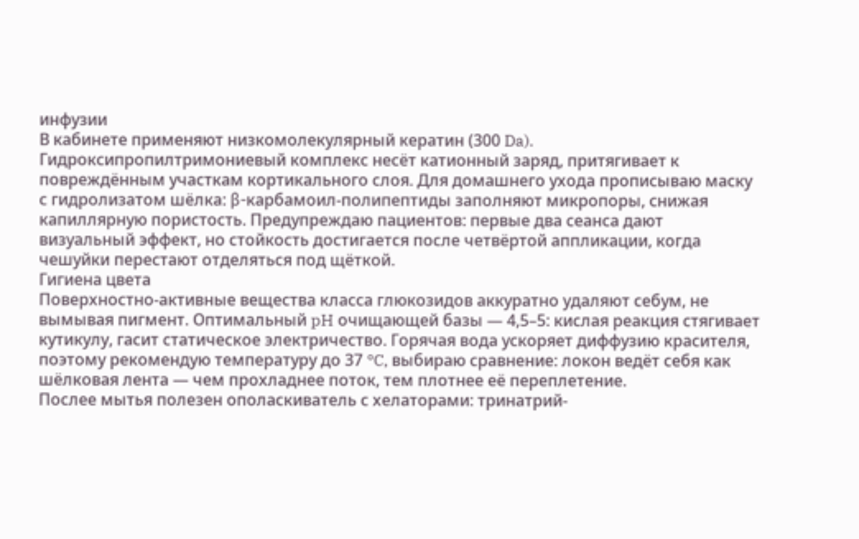инфузии
В кабинете применяют низкомолекулярный кератин (300 Da). Гидроксипропилтримониевый комплекс несёт катионный заряд, притягивает к повреждённым участкам кортикального слоя. Для домашнего ухода прописываю маску с гидролизатом шёлка: β-карбамоил-полипептиды заполняют микропоры, снижая капиллярную пористость. Предупреждаю пациентов: первые два сеанса дают визуальный эффект, но стойкость достигается после четвёртой аппликации, когда чешуйки перестают отделяться под щёткой.
Гигиена цвета
Поверхностно-активные вещества класса глюкозидов аккуратно удаляют себум, не вымывая пигмент. Оптимальный pH очищающей базы — 4,5–5: кислая реакция стягивает кутикулу, гасит статическое электричество. Горячая вода ускоряет диффузию красителя, поэтому рекомендую температуру до 37 °C, выбираю сравнение: локон ведёт себя как шёлковая лента — чем прохладнее поток, тем плотнее её переплетение.
Послее мытья полезен ополаскиватель с хелаторами: тринатрий-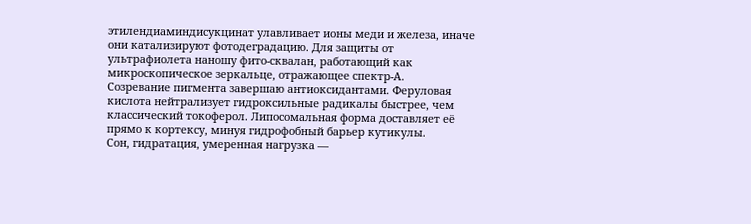этилендиаминдисукцинат улавливает ионы меди и железа, иначе они катализируют фотодеградацию. Для защиты от ультрафиолета наношу фито-сквалан, работающий как микроскопическое зеркальце, отражающее спектр-А.
Созревание пигмента завершаю антиоксидантами. Феруловая кислота нейтрализует гидроксильные радикалы быстрее, чем классический токоферол. Липосомальная форма доставляет её прямо к кортексу, минуя гидрофобный барьер кутикулы.
Сон, гидратация, умеренная нагрузка —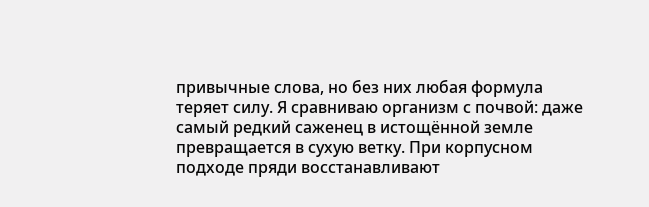привычные слова, но без них любая формула теряет силу. Я сравниваю организм с почвой: даже самый редкий саженец в истощённой земле превращается в сухую ветку. При корпусном подходе пряди восстанавливают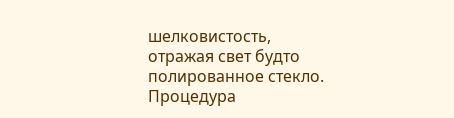шелковистость, отражая свет будто полированное стекло. Процедура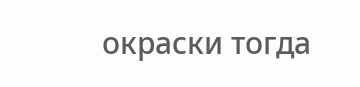окраски тогда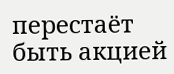перестаёт быть акцией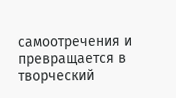самоотречения и превращается в творческий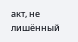акт, не лишённый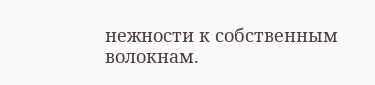нежности к собственным волокнам.